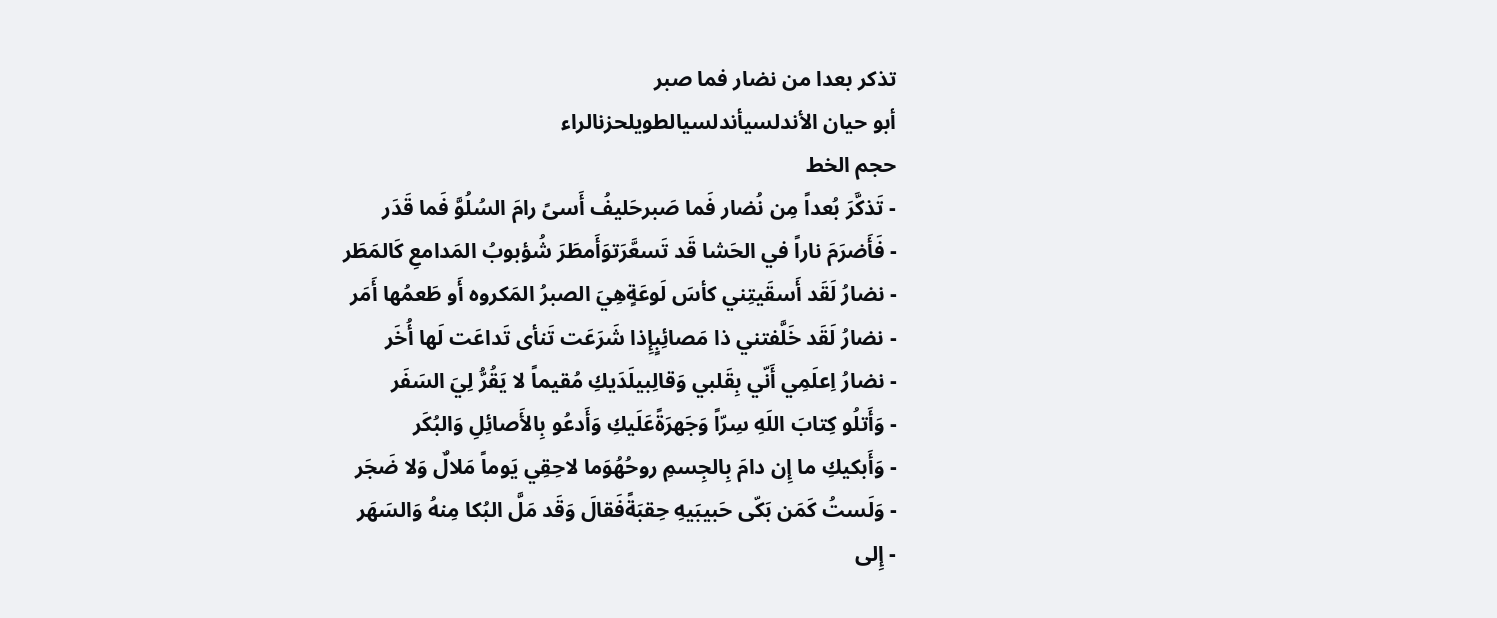تذكر بعدا من نضار فما صبر
أبو حيان الأندلسيأندلسيالطويلحزنالراء
حجم الخط
- تَذكَّرَ بُعداً مِن نُضار فَما صَبرحَليفُ أَسىً رامَ السُلُوَّ فَما قَدَر
- فَأَضرَمَ ناراً في الحَشا قَد تَسعَّرَتوَأَمطَرَ شُؤبوبُ المَدامعِ كَالمَطَر
- نضارُ لَقَد أَسقَيتِني كأسَ لَوعَةٍهِيَ الصبرُ المَكروه أَو طَعمُها أَمَر
- نضارُ لَقَد خَلَّفتني ذا مَصائِبٍإِذا شَرَعَت تَنأى تَداعَت لَها أُخَر
- نضارُ اِعلَمِي أَنّي بِقَلبي وَقالِبيلَدَيكِ مُقيماً لا يَقُرُّ لِيَ السَفَر
- وَأَتلُو كِتابَ اللَهِ سِرّاً وَجَهرَةًعَلَيكِ وَأَدعُو بِالأَصائِلِ وَالبُكَر
- وَأَبكيكِ ما إِن دامَ بِالجِسمِ روحُهُوَما لاحِقِي يَوماً مَلالٌ وَلا ضَجَر
- وَلَستُ كَمَن بَكّى حَبيبَيهِ حِقبَةًفَقالَ وَقَد مَلَّ البُكا مِنهُ وَالسَهَر
- إِلى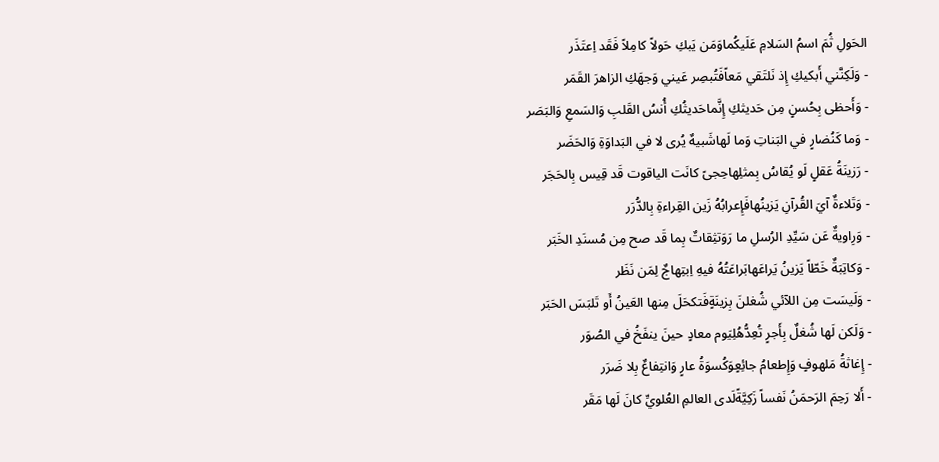الحَولِ ثُمَ اسمُ السَلامِ عَلَيكُماوَمَن يَبكِ حَولاً كامِلاً فَقَد اِعتَذَر
- وَلَكِنَّني أَبكيكِ إِذ نَلتَقي مَعاًفَتُبصِر عَيني وَجهَكِ الزاهرَ القَمَر
- وَأَحظى بِحُسنٍ مِن حَديثكِ إِنَّماحَديثُكِ أُنسُ القَلبِ وَالسَمعِ وَالبَصَر
- وَما كَنُضارٍ في البَناتِ وَما لَهاشَبيهٌ يُرى لا في البَداوَةِ وَالحَضَر
- رَزينَةُ عَقلٍ لَو يُقاسُ بِمثلِهاحِجىً كانَت الياقوت قَد قِيس بِالحَجَر
- وَتَلاءةٌ آيَ القُرآنِ يَزينُهافَإِعرابُهُ زَين القِراءةِ بِالدُّرَر
- وَرِاويةٌ عَن سَيِّدِ الرُسلِ ما رَوَتثِقاتٌ بِما قَد صح مِن مُسنَدِ الخَبَر
- وَكاتِبَةٌ خَطّاً يَزينُ يَراعَهابَراعَتُهُ فيهِ اِبتِهاجٌ لِمَن نَظَر
- وَلَيسَت مِن اللآئي شُغلنَ بِزينَةٍفَتكحَلَ مِنها العَينُ أَو تَلبَسَ الحَبَر
- وَلَكن لَها شُغلٌ بِأَجرٍ تُعِدُّهُلِيَوم معادٍ حينَ ينفَخُ في الصُوَر
- إِغاثةُ مَلهوفٍ وَإِطعامُ جائِعٍوَكُسوَةُ عارٍ وَانتِفاعٌ بِلا ضَرَر
- أَلا رَحِمَ الرَحمَنُ نَفساً زَكِيَّةًلَدى العالمِ العُلويِّ كانَ لَها مَقَر